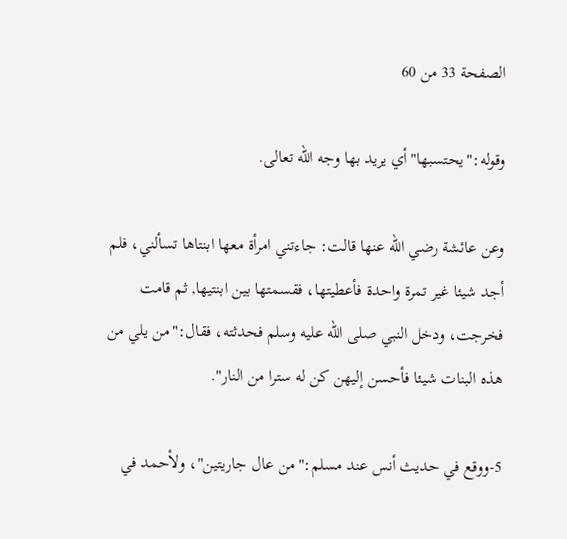الصفحة 33 من 60

وقوله:"يحتسبها"أي يريد بها وجه الله تعالى.

وعن عائشة رضي الله عنها قالت: جاءتني امرأة معها ابنتاها تسألني، فلم أجد شيئا غير تمرة واحدة فأعطيتها، فقسمتها بين ابنتيها, ثم قامت فخرجت، ودخل النبي صلى الله عليه وسلم فحدثته، فقال:"من يلي من هذه البنات شيئا فأحسن إليهن كن له سترا من النار".

5-ووقع في حديث أنس عند مسلم:"من عال جاريتين"، ولأحمد في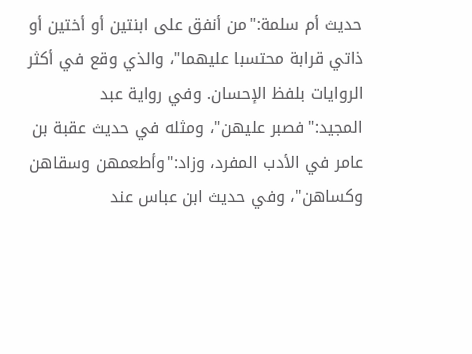حديث أم سلمة:"من أنفق على ابنتين أو أختين أو ذاتي قرابة محتسبا عليهما"، والذي وقع في أكثر الروايات بلفظ الإحسان. وفي رواية عبد المجيد:"فصبر عليهن"، ومثله في حديث عقبة بن عامر في الأدب المفرد، وزاد:"وأطعمهن وسقاهن وكساهن"، وفي حديث ابن عباس عند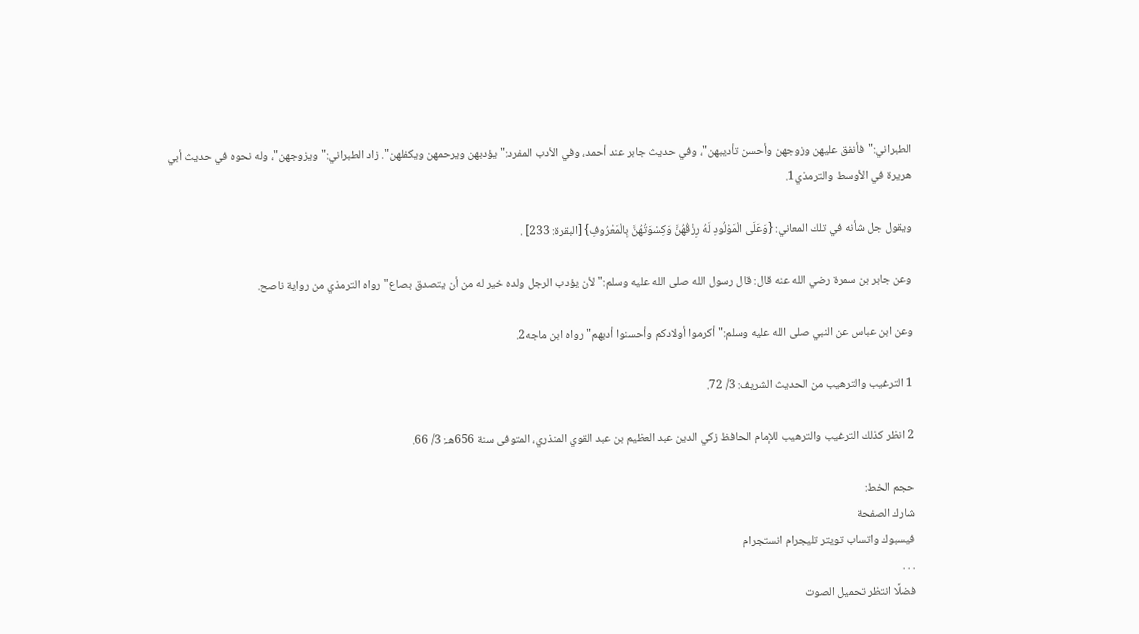الطبراني:"فأنفق عليهن وزوجهن وأحسن تأديبهن"، وفي حديث جابر عند أحمد، وفي الأدب المفرد:"يؤدبهن ويرحمهن ويكفلهن". زاد الطبراني:"ويزوجهن"، وله نحوه في حديث أبي هريرة في الأوسط والترمذي1.

ويقول جل شأنه في تلك المعاني: {وَعَلَى الْمَوْلُودِ لَهُ رِزْقُهُنَّ وَكِسْوَتُهُنَّ بِالْمَعْرُوفِ} [البقرة: 233] .

وعن جابر بن سمرة رضي الله عنه قال: قال رسول الله صلى الله عليه وسلم:"لأن يؤدب الرجل ولده خير له من أن يتصدق بصاع"رواه الترمذي من رواية ناصح.

وعن ابن عباس عن النبي صلى الله عليه وسلم:"أكرموا أولادكم وأحسنوا أدبهم"رواه ابن ماجه2.

1 الترغيب والترهيب من الحديث الشريف: 3/ 72.

2 انظر كذلك الترغيب والترهيب للإمام الحافظ زكي الدين عبد العظيم بن عبد القوي المنذري، المتوفى سنة 656هـ: 3/ 66.

حجم الخط:
شارك الصفحة
فيسبوك واتساب تويتر تليجرام انستجرام
. . .
فضلًا انتظر تحميل الصوت